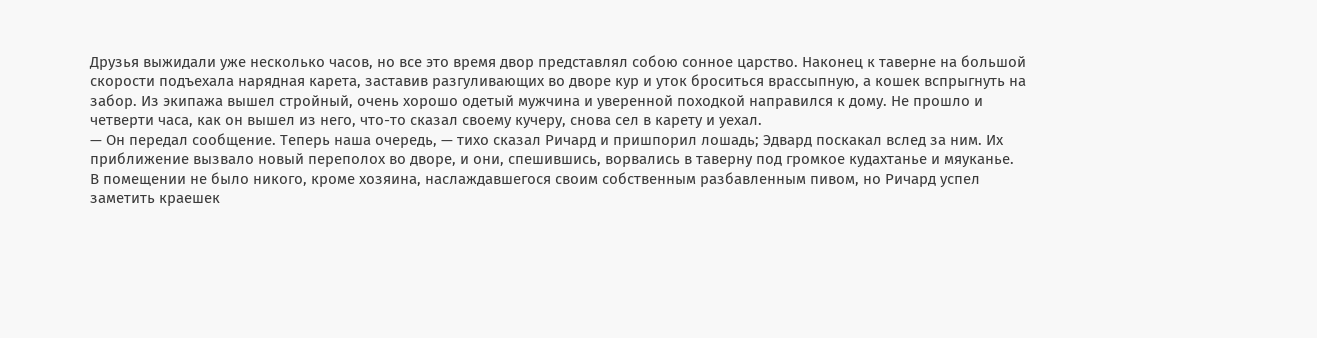Друзья выжидали уже несколько часов, но все это время двор представлял собою сонное царство. Наконец к таверне на большой скорости подъехала нарядная карета, заставив разгуливающих во дворе кур и уток броситься врассыпную, а кошек вспрыгнуть на забор. Из экипажа вышел стройный, очень хорошо одетый мужчина и уверенной походкой направился к дому. Не прошло и четверти часа, как он вышел из него, что-то сказал своему кучеру, снова сел в карету и уехал.
— Он передал сообщение. Теперь наша очередь, — тихо сказал Ричард и пришпорил лошадь; Эдвард поскакал вслед за ним. Их приближение вызвало новый переполох во дворе, и они, спешившись, ворвались в таверну под громкое кудахтанье и мяуканье.
В помещении не было никого, кроме хозяина, наслаждавшегося своим собственным разбавленным пивом, но Ричард успел заметить краешек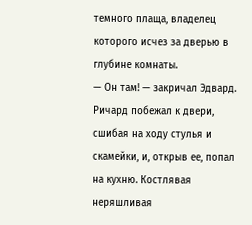темного плаща, владелец которого исчез за дверью в глубине комнаты.
— Он там! — закричал Эдвард.
Ричард побежал к двери, сшибая на ходу стулья и скамейки, и, открыв ее, попал на кухню. Костлявая неряшливая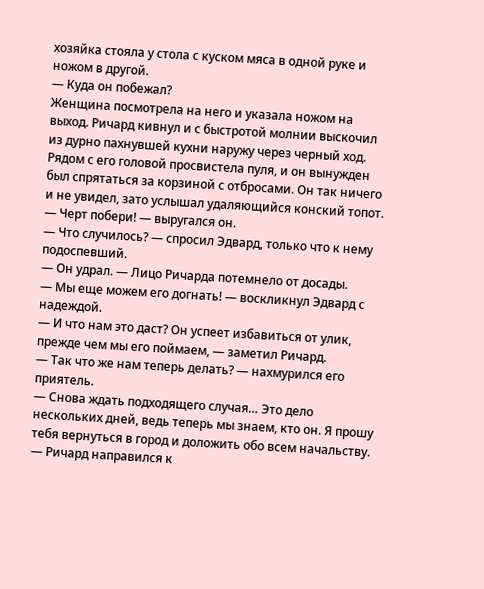хозяйка стояла у стола с куском мяса в одной руке и ножом в другой.
— Куда он побежал?
Женщина посмотрела на него и указала ножом на выход. Ричард кивнул и с быстротой молнии выскочил из дурно пахнувшей кухни наружу через черный ход. Рядом с его головой просвистела пуля, и он вынужден был спрятаться за корзиной с отбросами. Он так ничего и не увидел, зато услышал удаляющийся конский топот.
— Черт побери! — выругался он.
— Что случилось? — спросил Эдвард, только что к нему подоспевший.
— Он удрал. — Лицо Ричарда потемнело от досады.
— Мы еще можем его догнать! — воскликнул Эдвард с надеждой.
— И что нам это даст? Он успеет избавиться от улик, прежде чем мы его поймаем, — заметил Ричард.
— Так что же нам теперь делать? — нахмурился его приятель.
— Снова ждать подходящего случая… Это дело нескольких дней, ведь теперь мы знаем, кто он. Я прошу тебя вернуться в город и доложить обо всем начальству. — Ричард направился к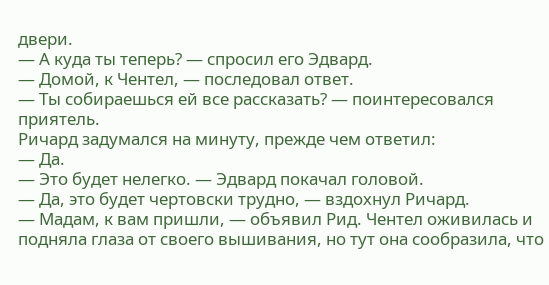двери.
— А куда ты теперь? — спросил его Эдвард.
— Домой, к Чентел, — последовал ответ.
— Ты собираешься ей все рассказать? — поинтересовался приятель.
Ричард задумался на минуту, прежде чем ответил:
— Да.
— Это будет нелегко. — Эдвард покачал головой.
— Да, это будет чертовски трудно, — вздохнул Ричард.
— Мадам, к вам пришли, — объявил Рид. Чентел оживилась и подняла глаза от своего вышивания, но тут она сообразила, что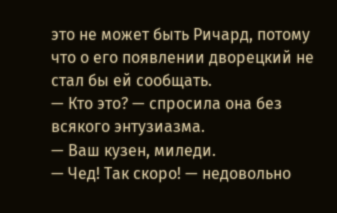это не может быть Ричард, потому что о его появлении дворецкий не стал бы ей сообщать.
— Кто это? — спросила она без всякого энтузиазма.
— Ваш кузен, миледи.
— Чед! Так скоро! — недовольно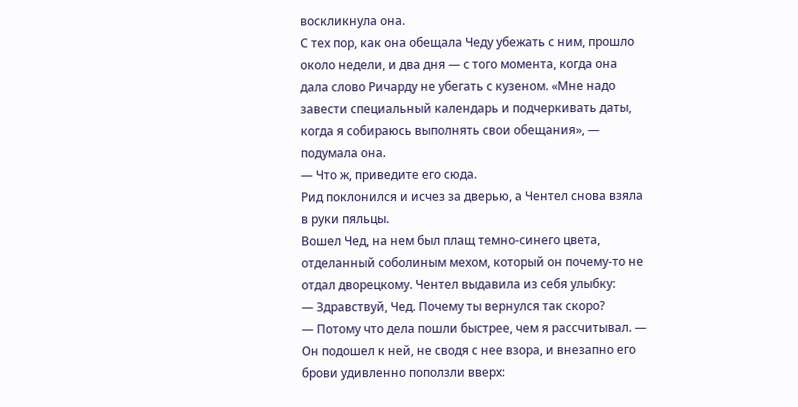воскликнула она.
С тех пор, как она обещала Чеду убежать с ним, прошло около недели, и два дня — с того момента, когда она дала слово Ричарду не убегать с кузеном. «Мне надо завести специальный календарь и подчеркивать даты, когда я собираюсь выполнять свои обещания», — подумала она.
— Что ж, приведите его сюда.
Рид поклонился и исчез за дверью, а Чентел снова взяла в руки пяльцы.
Вошел Чед, на нем был плащ темно-синего цвета, отделанный соболиным мехом, который он почему-то не отдал дворецкому. Чентел выдавила из себя улыбку:
— Здравствуй, Чед. Почему ты вернулся так скоро?
— Потому что дела пошли быстрее, чем я рассчитывал. — Он подошел к ней, не сводя с нее взора, и внезапно его брови удивленно поползли вверх: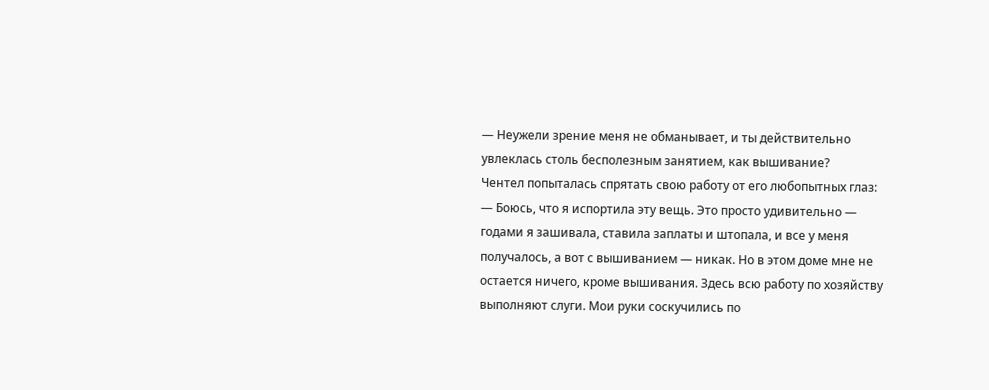— Неужели зрение меня не обманывает, и ты действительно увлеклась столь бесполезным занятием, как вышивание?
Чентел попыталась спрятать свою работу от его любопытных глаз:
— Боюсь, что я испортила эту вещь. Это просто удивительно — годами я зашивала, ставила заплаты и штопала, и все у меня получалось, а вот с вышиванием — никак. Но в этом доме мне не остается ничего, кроме вышивания. Здесь всю работу по хозяйству выполняют слуги. Мои руки соскучились по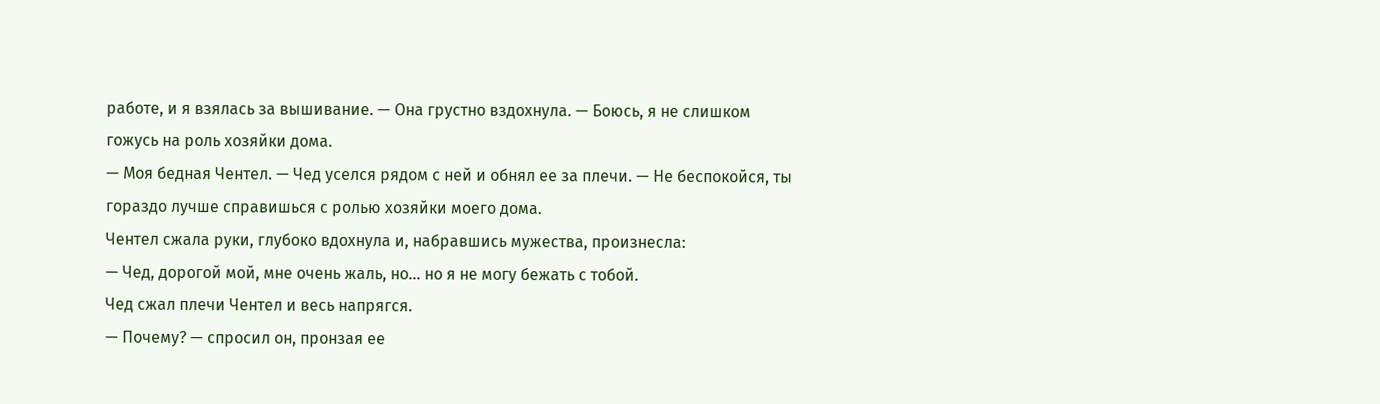работе, и я взялась за вышивание. — Она грустно вздохнула. — Боюсь, я не слишком гожусь на роль хозяйки дома.
— Моя бедная Чентел. — Чед уселся рядом с ней и обнял ее за плечи. — Не беспокойся, ты гораздо лучше справишься с ролью хозяйки моего дома.
Чентел сжала руки, глубоко вдохнула и, набравшись мужества, произнесла:
— Чед, дорогой мой, мне очень жаль, но… но я не могу бежать с тобой.
Чед сжал плечи Чентел и весь напрягся.
— Почему? — спросил он, пронзая ее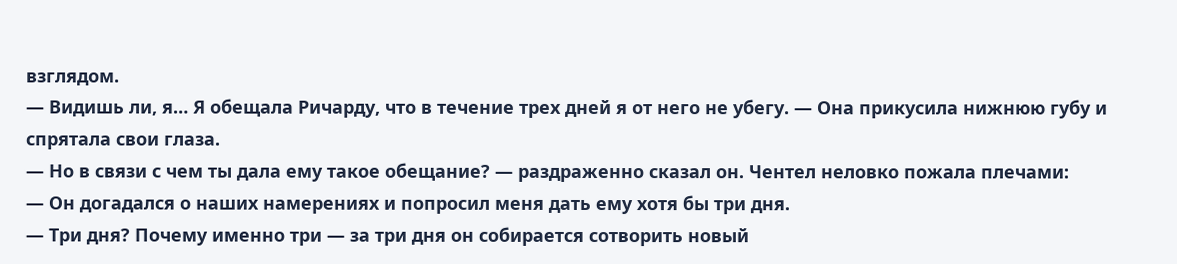взглядом.
— Видишь ли, я… Я обещала Ричарду, что в течение трех дней я от него не убегу. — Она прикусила нижнюю губу и спрятала свои глаза.
— Но в связи с чем ты дала ему такое обещание? — раздраженно сказал он. Чентел неловко пожала плечами:
— Он догадался о наших намерениях и попросил меня дать ему хотя бы три дня.
— Три дня? Почему именно три — за три дня он собирается сотворить новый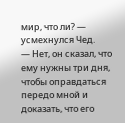мир, что ли? — усмехнулся Чед.
— Нет, он сказал, что ему нужны три дня, чтобы оправдаться передо мной и доказать, что его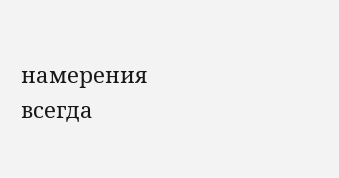намерения всегда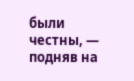были честны, — подняв на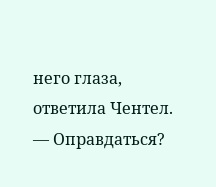него глаза, ответила Чентел.
— Оправдаться?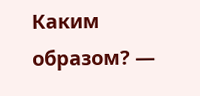Каким образом? —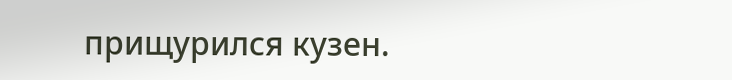прищурился кузен.